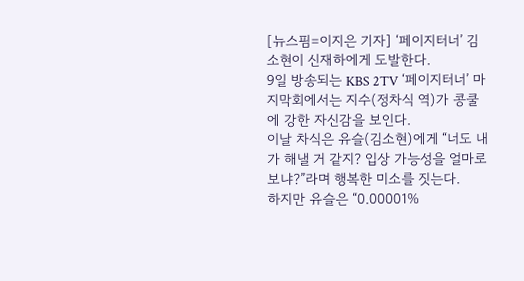[뉴스핌=이지은 기자] ‘페이지터너’ 김소현이 신재하에게 도발한다.
9일 방송되는 KBS 2TV ‘페이지터너’ 마지막회에서는 지수(정차식 역)가 콩쿨에 강한 자신감을 보인다.
이날 차식은 유슬(김소현)에게 “너도 내가 해낼 거 같지? 입상 가능성을 얼마로 보냐?”라며 행복한 미소를 짓는다.
하지만 유슬은 “0.00001%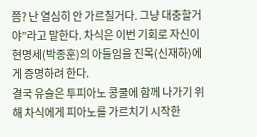쯤? 난 열심히 안 가르칠거다. 그냥 대충할거야”라고 말한다. 차식은 이번 기회로 자신이 현명세(박종훈)의 아들임을 진목(신재하)에게 증명하려 한다.
결국 유슬은 투피아노 콩쿨에 함께 나가기 위해 차식에게 피아노를 가르치기 시작한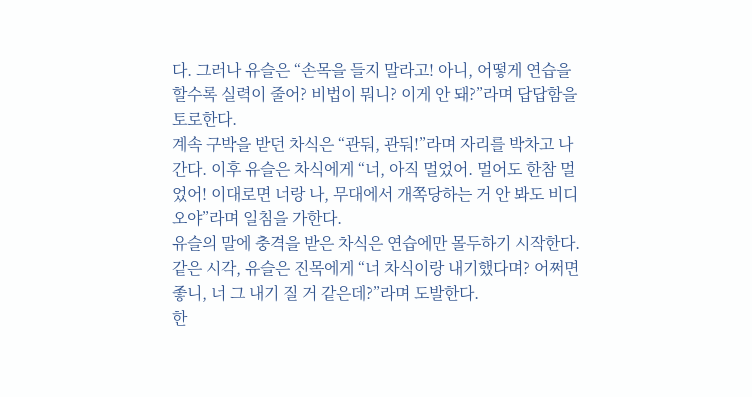다. 그러나 유슬은 “손목을 들지 말라고! 아니, 어떻게 연습을 할수록 실력이 줄어? 비법이 뭐니? 이게 안 돼?”라며 답답함을 토로한다.
계속 구박을 받던 차식은 “관둬, 관둬!”라며 자리를 박차고 나간다. 이후 유슬은 차식에게 “너, 아직 멀었어. 멀어도 한참 멀었어! 이대로면 너랑 나, 무대에서 개쪽당하는 거 안 봐도 비디오야”라며 일침을 가한다.
유슬의 말에 충격을 받은 차식은 연습에만 몰두하기 시작한다. 같은 시각, 유슬은 진목에게 “너 차식이랑 내기했다며? 어쩌면 좋니, 너 그 내기 질 거 같은데?”라며 도발한다.
한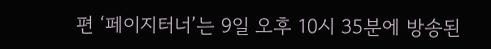편 ‘페이지터너’는 9일 오후 10시 35분에 방송된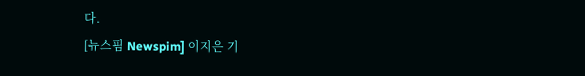다.
[뉴스핌 Newspim] 이지은 기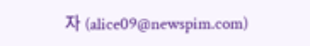자 (alice09@newspim.com)